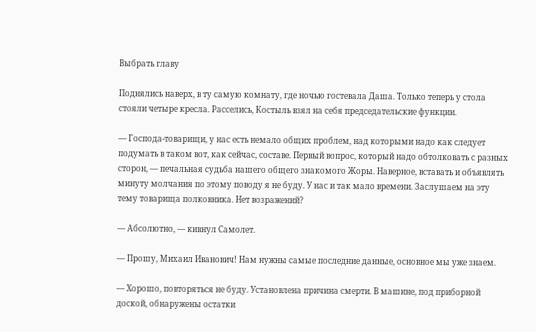Выбрать главу

Поднялись наверх, в ту самую комнату, где ночью гостевала Даша. Только теперь у стола стояли четыре кресла. Расселись, Костыль взял на себя председательские функции.

— Господа-товарищи, у нас есть немало общих проблем, над которыми надо как следует подумать в таком вот, как сейчас, составе. Первый вопрос, который надо обтолковать с разных сторон, — печальная судьба нашего общего знакомого Жоры. Наверное, вставать и объявлять минуту молчания по этому поводу я не буду. У нас и так мало времени. Заслушаем на эту тему товарища полковника. Нет возражений?

— Абсолютно, — кивнул Самолет.

— Прошу, Михаил Иванович! Нам нужны самые последние данные, основное мы уже знаем.

— Хорошо, повторяться не буду. Установлена причина смерти. В машине, под приборной доской, обнаружены остатки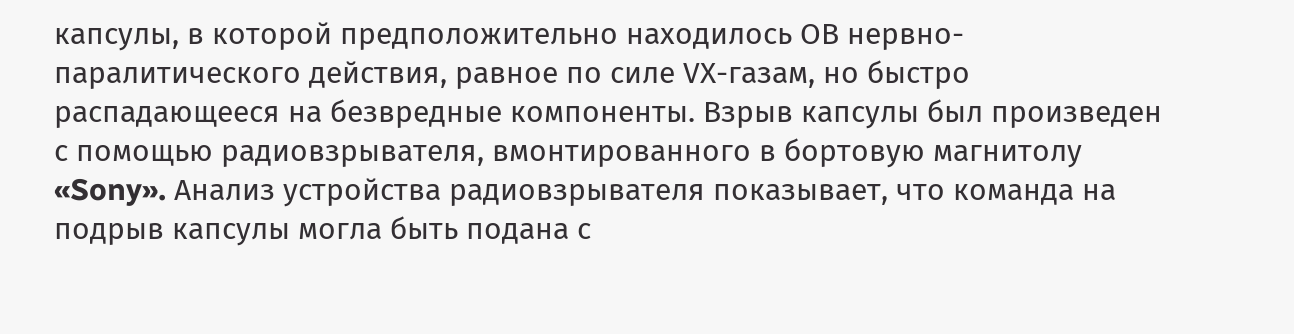капсулы, в которой предположительно находилось ОВ нервно-паралитического действия, равное по силе VХ-газам, но быстро распадающееся на безвредные компоненты. Взрыв капсулы был произведен с помощью радиовзрывателя, вмонтированного в бортовую магнитолу «Sony». Анализ устройства радиовзрывателя показывает, что команда на подрыв капсулы могла быть подана с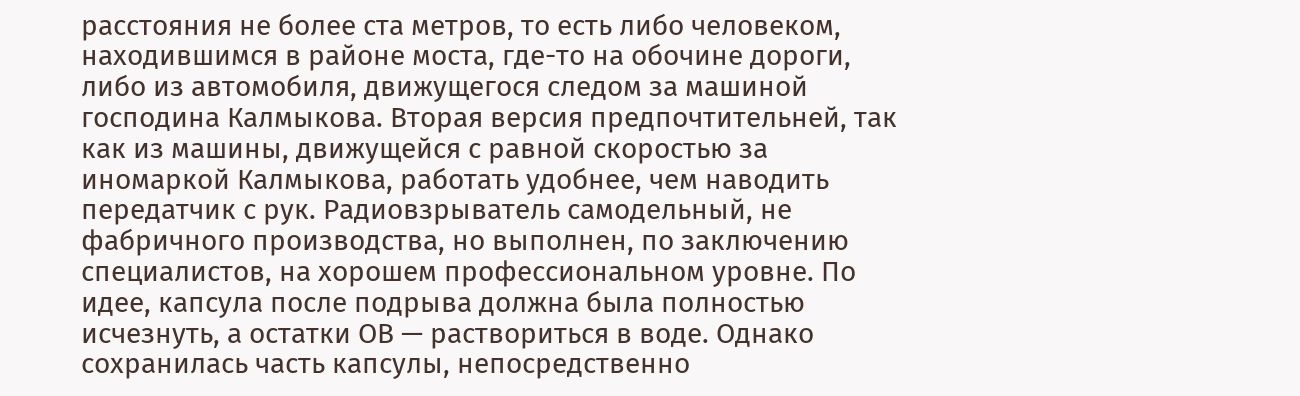расстояния не более ста метров, то есть либо человеком, находившимся в районе моста, где-то на обочине дороги, либо из автомобиля, движущегося следом за машиной господина Калмыкова. Вторая версия предпочтительней, так как из машины, движущейся с равной скоростью за иномаркой Калмыкова, работать удобнее, чем наводить передатчик с рук. Радиовзрыватель самодельный, не фабричного производства, но выполнен, по заключению специалистов, на хорошем профессиональном уровне. По идее, капсула после подрыва должна была полностью исчезнуть, а остатки ОВ — раствориться в воде. Однако сохранилась часть капсулы, непосредственно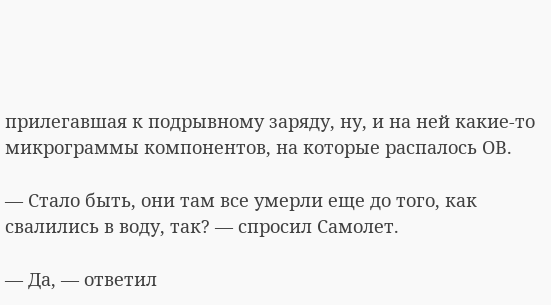прилегавшая к подрывному заряду, ну, и на ней какие-то микрограммы компонентов, на которые распалось ОВ.

— Стало быть, они там все умерли еще до того, как свалились в воду, так? — спросил Самолет.

— Да, — ответил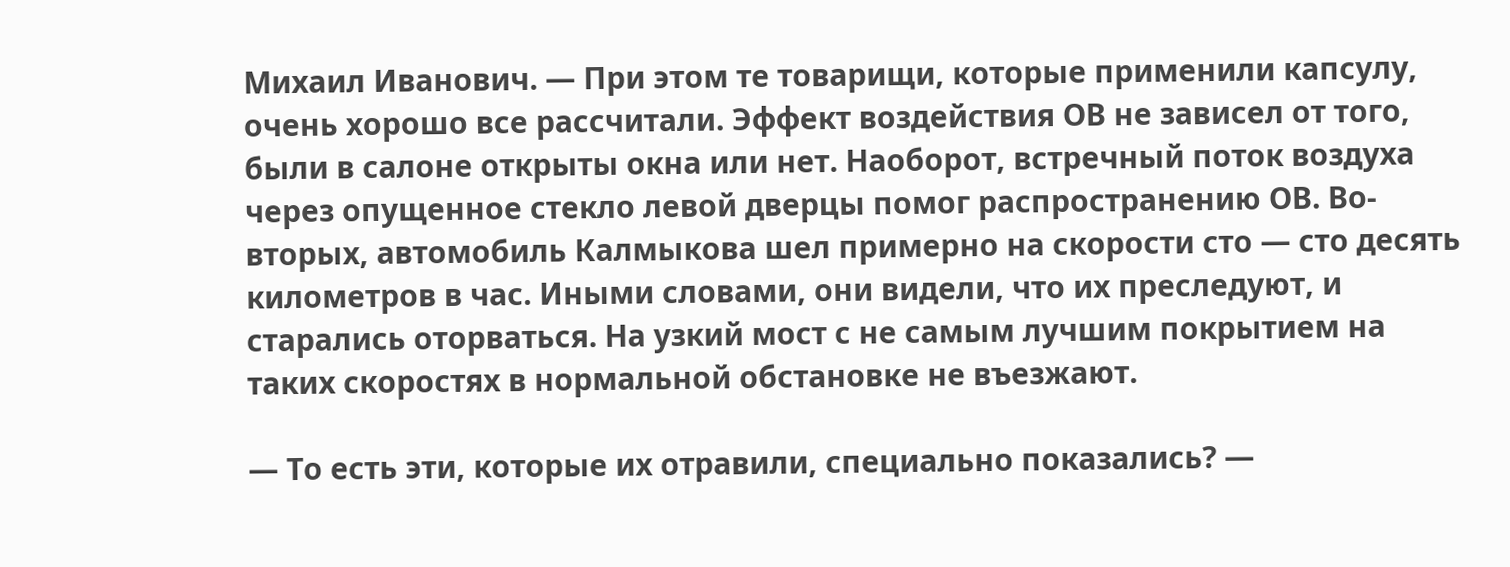Михаил Иванович. — При этом те товарищи, которые применили капсулу, очень хорошо все рассчитали. Эффект воздействия ОВ не зависел от того, были в салоне открыты окна или нет. Наоборот, встречный поток воздуха через опущенное стекло левой дверцы помог распространению ОВ. Во-вторых, автомобиль Калмыкова шел примерно на скорости сто — сто десять километров в час. Иными словами, они видели, что их преследуют, и старались оторваться. На узкий мост с не самым лучшим покрытием на таких скоростях в нормальной обстановке не въезжают.

— То есть эти, которые их отравили, специально показались? —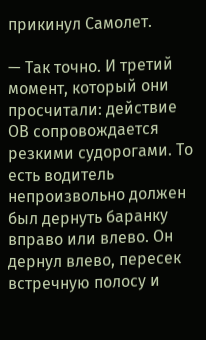прикинул Самолет.

— Так точно. И третий момент, который они просчитали: действие ОВ сопровождается резкими судорогами. То есть водитель непроизвольно должен был дернуть баранку вправо или влево. Он дернул влево, пересек встречную полосу и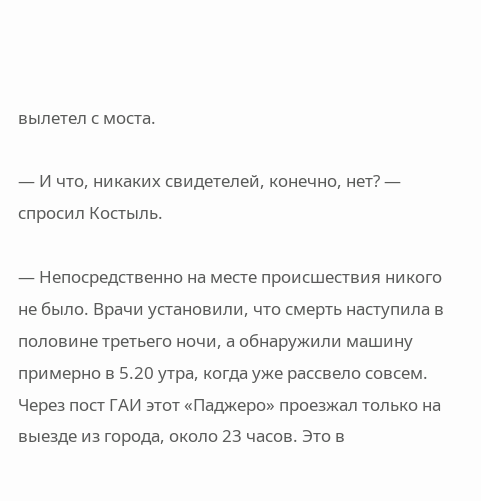вылетел с моста.

— И что, никаких свидетелей, конечно, нет? — спросил Костыль.

— Непосредственно на месте происшествия никого не было. Врачи установили, что смерть наступила в половине третьего ночи, а обнаружили машину примерно в 5.20 утра, когда уже рассвело совсем. Через пост ГАИ этот «Паджеро» проезжал только на выезде из города, около 23 часов. Это в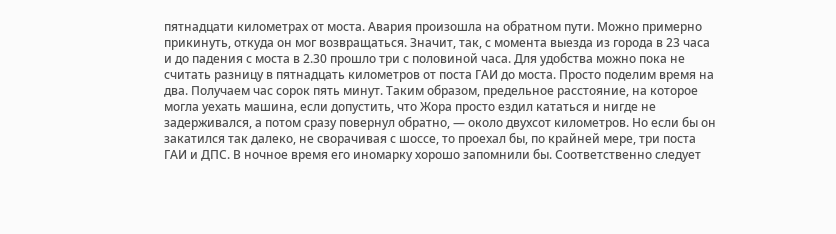пятнадцати километрах от моста. Авария произошла на обратном пути. Можно примерно прикинуть, откуда он мог возвращаться. Значит, так, с момента выезда из города в 23 часа и до падения с моста в 2.30 прошло три с половиной часа. Для удобства можно пока не считать разницу в пятнадцать километров от поста ГАИ до моста. Просто поделим время на два. Получаем час сорок пять минут. Таким образом, предельное расстояние, на которое могла уехать машина, если допустить, что Жора просто ездил кататься и нигде не задерживался, а потом сразу повернул обратно, — около двухсот километров. Но если бы он закатился так далеко, не сворачивая с шоссе, то проехал бы, по крайней мере, три поста ГАИ и ДПС. В ночное время его иномарку хорошо запомнили бы. Соответственно следует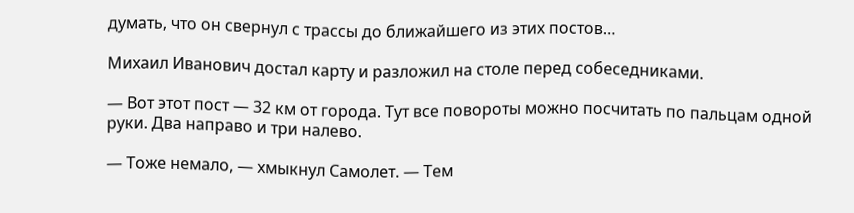думать, что он свернул с трассы до ближайшего из этих постов…

Михаил Иванович достал карту и разложил на столе перед собеседниками.

— Вот этот пост — 32 км от города. Тут все повороты можно посчитать по пальцам одной руки. Два направо и три налево.

— Тоже немало, — хмыкнул Самолет. — Тем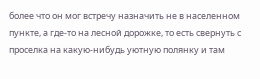более что он мог встречу назначить не в населенном пункте, а где-то на лесной дорожке, то есть свернуть с проселка на какую-нибудь уютную полянку и там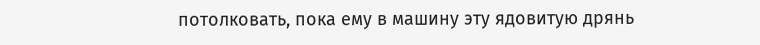потолковать, пока ему в машину эту ядовитую дрянь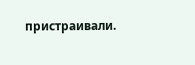пристраивали.